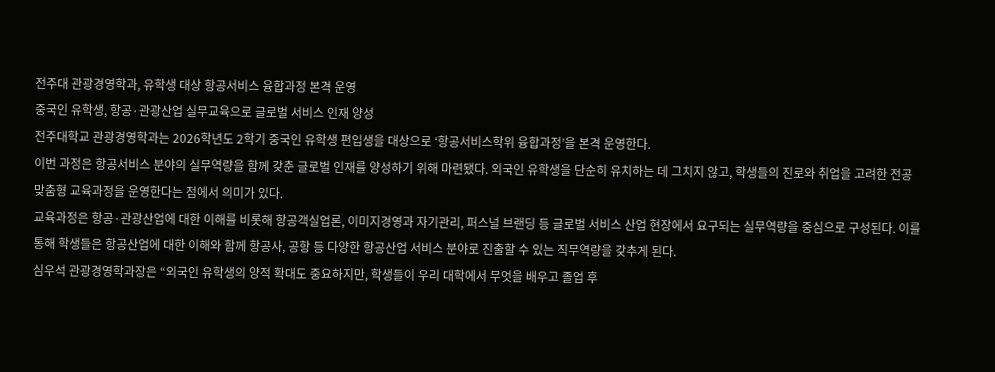전주대 관광경영학과, 유학생 대상 항공서비스 융합과정 본격 운영
중국인 유학생, 항공·관광산업 실무교육으로 글로벌 서비스 인재 양성
전주대학교 관광경영학과는 2026학년도 2학기 중국인 유학생 편입생을 대상으로 ‘항공서비스학위 융합과정’을 본격 운영한다.
이번 과정은 항공서비스 분야의 실무역량을 함께 갖춘 글로벌 인재를 양성하기 위해 마련됐다. 외국인 유학생을 단순히 유치하는 데 그치지 않고, 학생들의 진로와 취업을 고려한 전공 맞춤형 교육과정을 운영한다는 점에서 의미가 있다.
교육과정은 항공·관광산업에 대한 이해를 비롯해 항공객실업론, 이미지경영과 자기관리, 퍼스널 브랜딩 등 글로벌 서비스 산업 현장에서 요구되는 실무역량을 중심으로 구성된다. 이를 통해 학생들은 항공산업에 대한 이해와 함께 항공사, 공항 등 다양한 항공산업 서비스 분야로 진출할 수 있는 직무역량을 갖추게 된다.
심우석 관광경영학과장은 “외국인 유학생의 양적 확대도 중요하지만, 학생들이 우리 대학에서 무엇을 배우고 졸업 후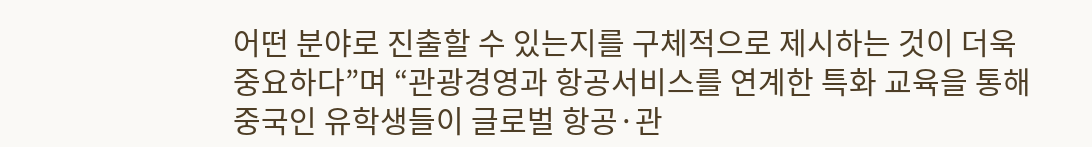어떤 분야로 진출할 수 있는지를 구체적으로 제시하는 것이 더욱 중요하다”며 “관광경영과 항공서비스를 연계한 특화 교육을 통해 중국인 유학생들이 글로벌 항공·관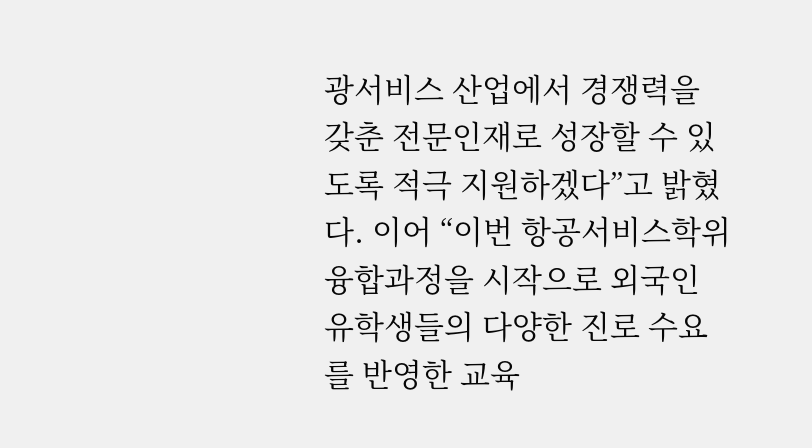광서비스 산업에서 경쟁력을 갖춘 전문인재로 성장할 수 있도록 적극 지원하겠다”고 밝혔다. 이어 “이번 항공서비스학위 융합과정을 시작으로 외국인 유학생들의 다양한 진로 수요를 반영한 교육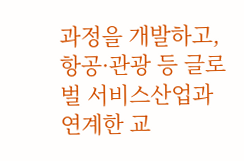과정을 개발하고, 항공·관광 등 글로벌 서비스산업과 연계한 교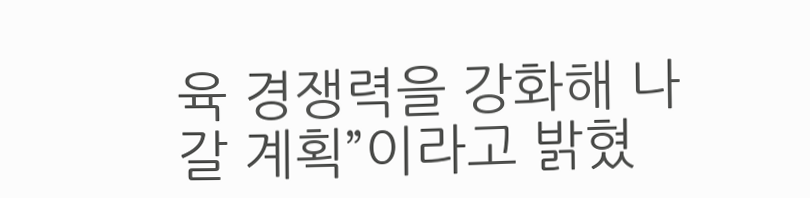육 경쟁력을 강화해 나갈 계획”이라고 밝혔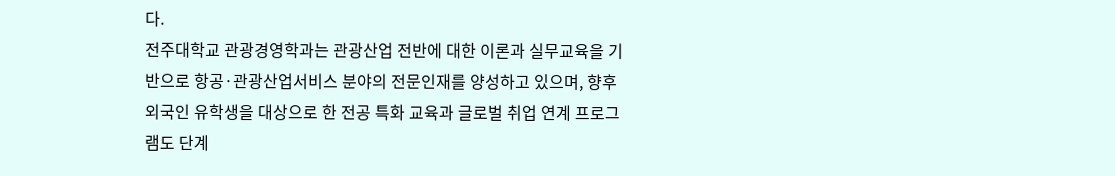다.
전주대학교 관광경영학과는 관광산업 전반에 대한 이론과 실무교육을 기반으로 항공·관광산업서비스 분야의 전문인재를 양성하고 있으며, 향후 외국인 유학생을 대상으로 한 전공 특화 교육과 글로벌 취업 연계 프로그램도 단계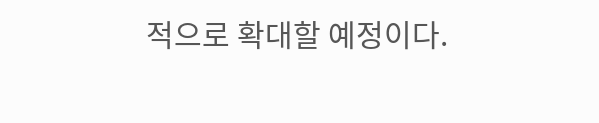적으로 확대할 예정이다.